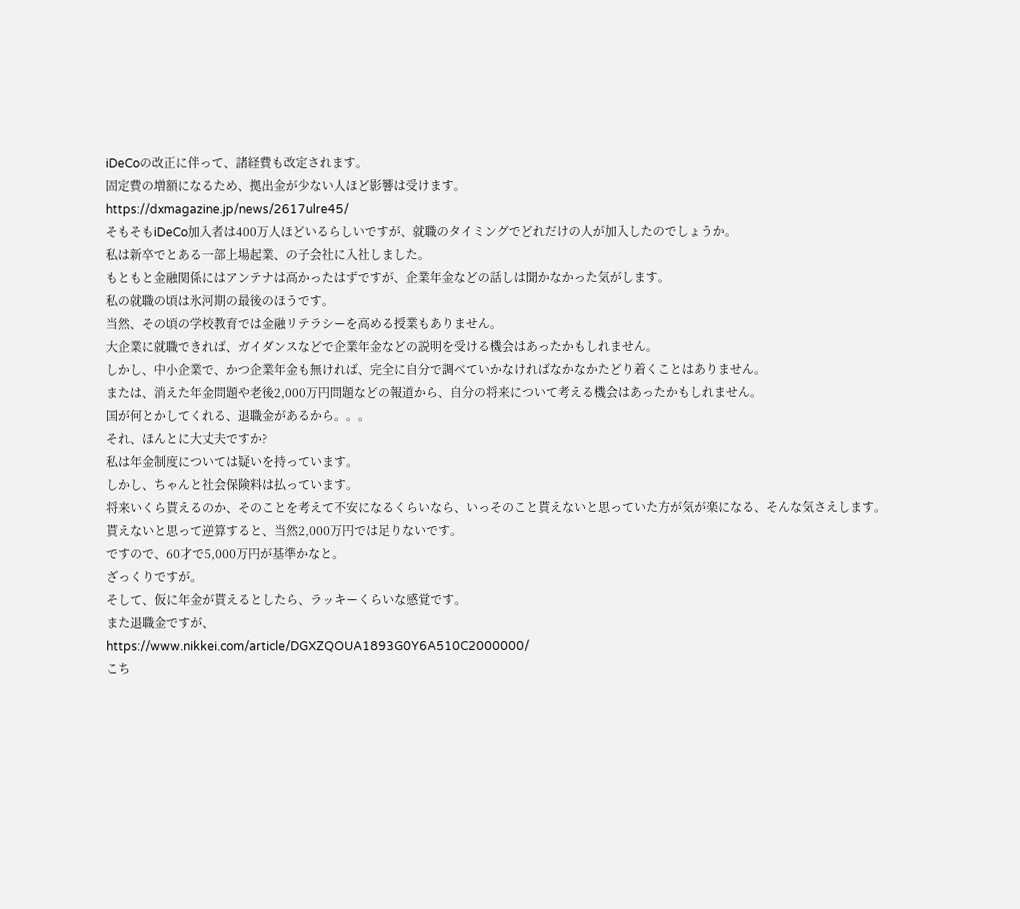iDeCoの改正に伴って、諸経費も改定されます。
固定費の増額になるため、拠出金が少ない人ほど影響は受けます。
https://dxmagazine.jp/news/2617ulre45/
そもそもiDeCo加入者は400万人ほどいるらしいですが、就職のタイミングでどれだけの人が加入したのでしょうか。
私は新卒でとある一部上場起業、の子会社に入社しました。
もともと金融関係にはアンテナは高かったはずですが、企業年金などの話しは聞かなかった気がします。
私の就職の頃は氷河期の最後のほうです。
当然、その頃の学校教育では金融リテラシーを高める授業もありません。
大企業に就職できれば、ガイダンスなどで企業年金などの説明を受ける機会はあったかもしれません。
しかし、中小企業で、かつ企業年金も無ければ、完全に自分で調べていかなければなかなかたどり着くことはありません。
または、消えた年金問題や老後2,000万円問題などの報道から、自分の将来について考える機会はあったかもしれません。
国が何とかしてくれる、退職金があるから。。。
それ、ほんとに大丈夫ですか?
私は年金制度については疑いを持っています。
しかし、ちゃんと社会保険料は払っています。
将来いくら貰えるのか、そのことを考えて不安になるくらいなら、いっそのこと貰えないと思っていた方が気が楽になる、そんな気さえします。
貰えないと思って逆算すると、当然2,000万円では足りないです。
ですので、60才で5,000万円が基準かなと。
ざっくりですが。
そして、仮に年金が貰えるとしたら、ラッキーくらいな感覚です。
また退職金ですが、
https://www.nikkei.com/article/DGXZQOUA1893G0Y6A510C2000000/
こち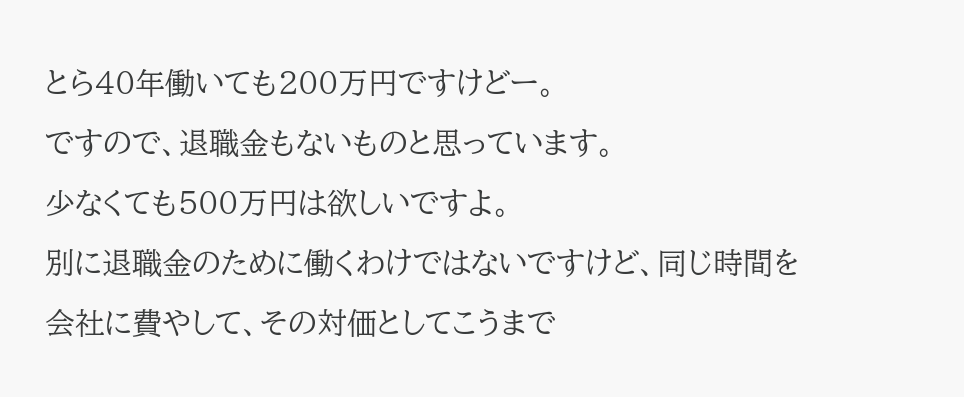とら40年働いても200万円ですけどー。
ですので、退職金もないものと思っています。
少なくても500万円は欲しいですよ。
別に退職金のために働くわけではないですけど、同じ時間を会社に費やして、その対価としてこうまで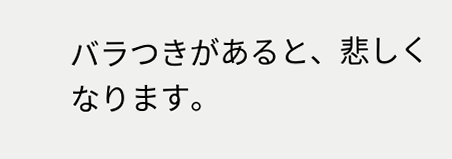バラつきがあると、悲しくなります。